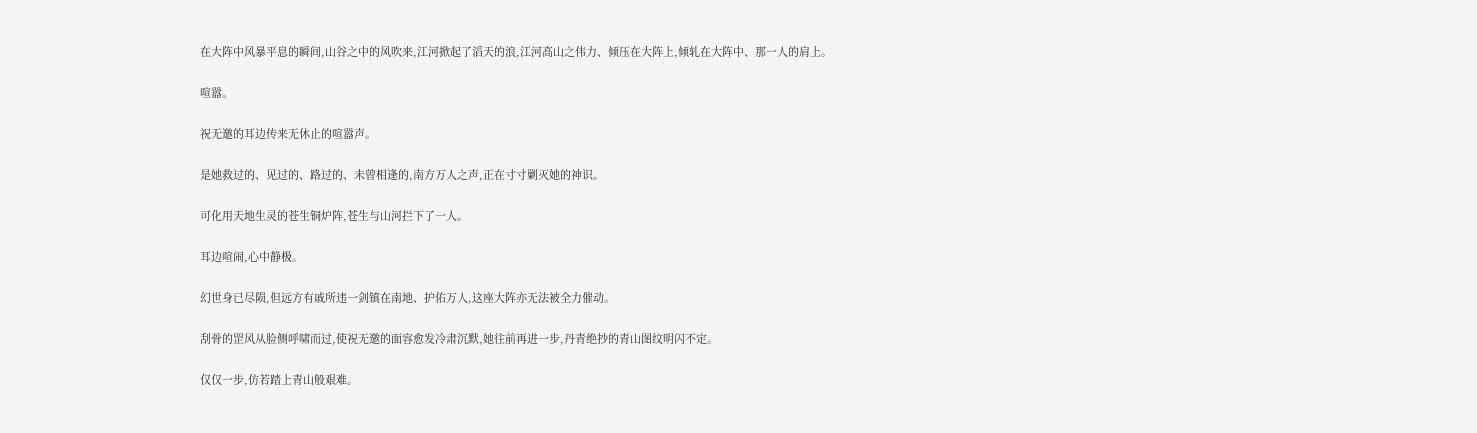在大阵中风暴平息的瞬间,山谷之中的风吹来,江河掀起了滔天的浪,江河高山之伟力、倾压在大阵上,倾轧在大阵中、那一人的肩上。

喧嚣。

祝无邀的耳边传来无休止的喧嚣声。

是她救过的、见过的、路过的、未曾相逢的,南方万人之声,正在寸寸剿灭她的神识。

可化用天地生灵的苍生铜炉阵,苍生与山河拦下了一人。

耳边喧闹,心中静极。

幻世身已尽陨,但远方有戚所违一剑镇在南地、护佑万人,这座大阵亦无法被全力催动。

刮骨的罡风从脸侧呼啸而过,使祝无邀的面容愈发冷肃沉默,她往前再进一步,丹青绝抄的青山图纹明闪不定。

仅仅一步,仿若踏上青山般艰难。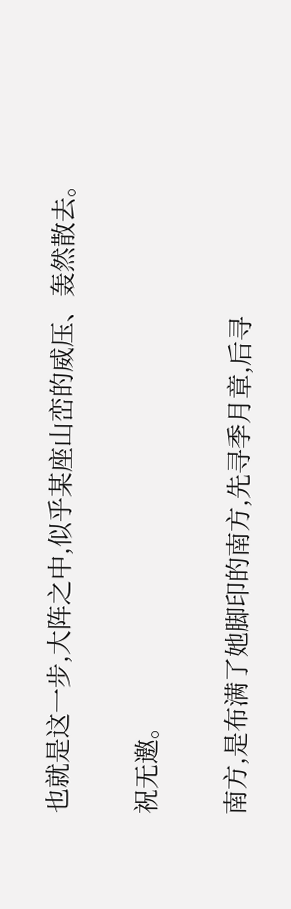也就是这一步,大阵之中,似乎某座山峦的威压、轰然散去。

祝无邀。

南方,是布满了她脚印的南方,先寻季月章,后寻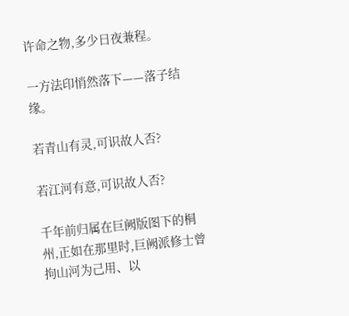许命之物,多少日夜兼程。

一方法印悄然落下——落子结缘。

若青山有灵,可识故人否?

若江河有意,可识故人否?

千年前归属在巨阙版图下的桐州,正如在那里时,巨阙派修士曾拘山河为己用、以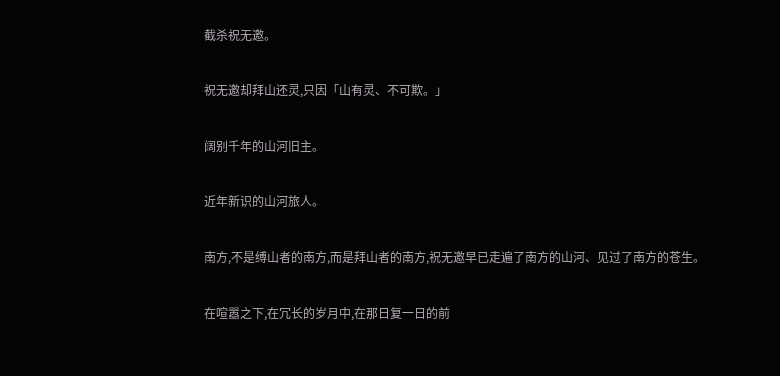截杀祝无邀。

祝无邀却拜山还灵,只因「山有灵、不可欺。」

阔别千年的山河旧主。

近年新识的山河旅人。

南方,不是缚山者的南方,而是拜山者的南方,祝无邀早已走遍了南方的山河、见过了南方的苍生。

在喧嚣之下,在冗长的岁月中,在那日复一日的前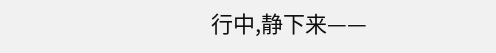行中,静下来——